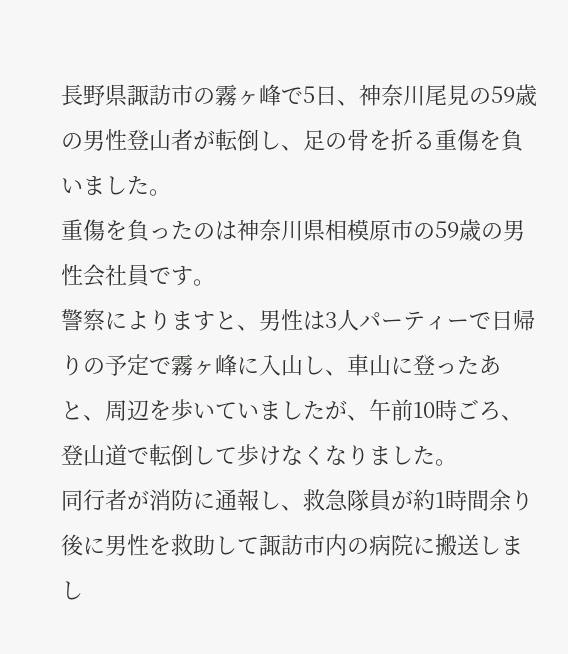長野県諏訪市の霧ヶ峰で5日、神奈川尾見の59歳の男性登山者が転倒し、足の骨を折る重傷を負いました。
重傷を負ったのは神奈川県相模原市の59歳の男性会社員です。
警察によりますと、男性は3人パーティーで日帰りの予定で霧ヶ峰に入山し、車山に登ったあと、周辺を歩いていましたが、午前10時ごろ、登山道で転倒して歩けなくなりました。
同行者が消防に通報し、救急隊員が約1時間余り後に男性を救助して諏訪市内の病院に搬送しまし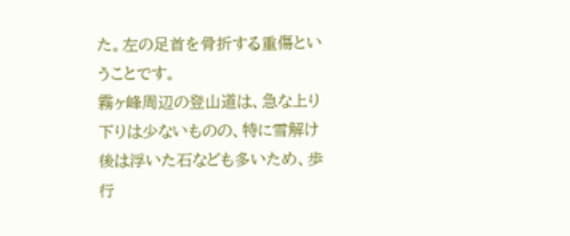た。左の足首を骨折する重傷ということです。
霧ヶ峰周辺の登山道は、急な上り下りは少ないものの、特に雪解け後は浮いた石なども多いため、歩行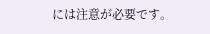には注意が必要です。